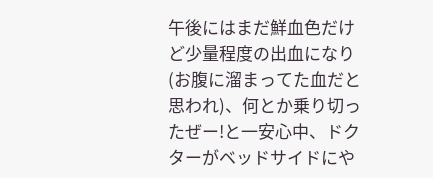午後にはまだ鮮血色だけど少量程度の出血になり(お腹に溜まってた血だと思われ)、何とか乗り切ったぜー!と一安心中、ドクターがベッドサイドにや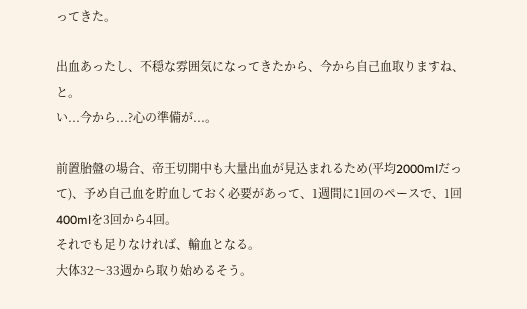ってきた。

出血あったし、不穏な雰囲気になってきたから、今から自己血取りますね、と。
い...今から...?心の準備が...。

前置胎盤の場合、帝王切開中も大量出血が見込まれるため(平均2000mlだって)、予め自己血を貯血しておく必要があって、1週間に1回のペースで、1回400mlを3回から4回。
それでも足りなければ、輸血となる。
大体32〜33週から取り始めるそう。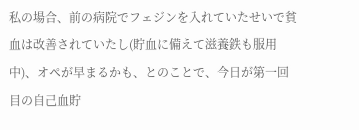私の場合、前の病院でフェジンを入れていたせいで貧血は改善されていたし(貯血に備えて滋養鉄も服用中)、オペが早まるかも、とのことで、今日が第一回目の自己血貯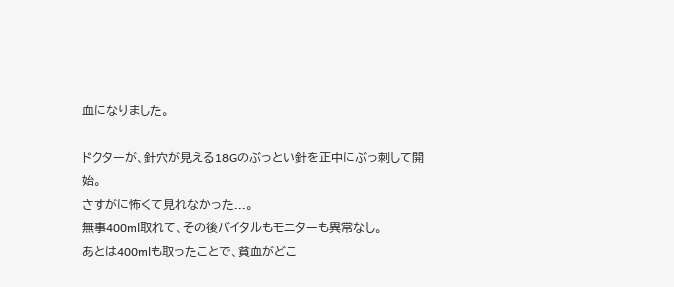血になりました。

ドクターが、針穴が見える18Gのぶっとい針を正中にぶっ刺して開始。
さすがに怖くて見れなかった...。
無事400ml取れて、その後バイタルもモニターも異常なし。
あとは400mlも取ったことで、貧血がどこ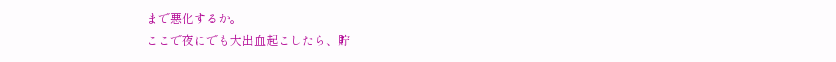まで悪化するか。
ここで夜にでも大出血起こしたら、貯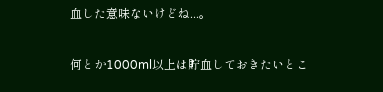血した意味ないけどね...。

何とか1000ml以上は貯血しておきたいとこ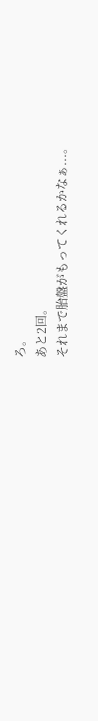ろ。
あと2回。
それまで胎盤がもってくれるかなぁ...。